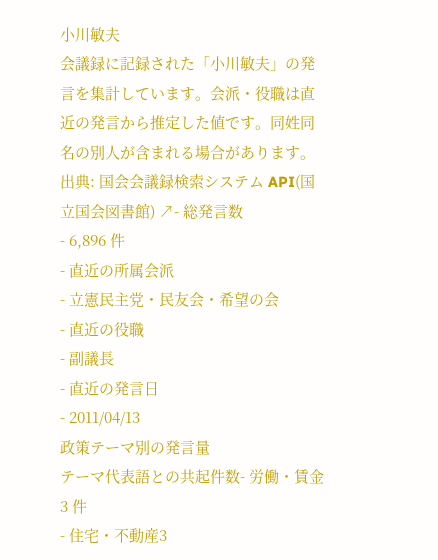小川敏夫
会議録に記録された「小川敏夫」の発言を集計しています。会派・役職は直近の発言から推定した値です。同姓同名の別人が含まれる場合があります。
出典: 国会会議録検索システム API(国立国会図書館) ↗- 総発言数
- 6,896 件
- 直近の所属会派
- 立憲民主党・民友会・希望の会
- 直近の役職
- 副議長
- 直近の発言日
- 2011/04/13
政策テーマ別の発言量
テーマ代表語との共起件数- 労働・賃金3 件
- 住宅・不動産3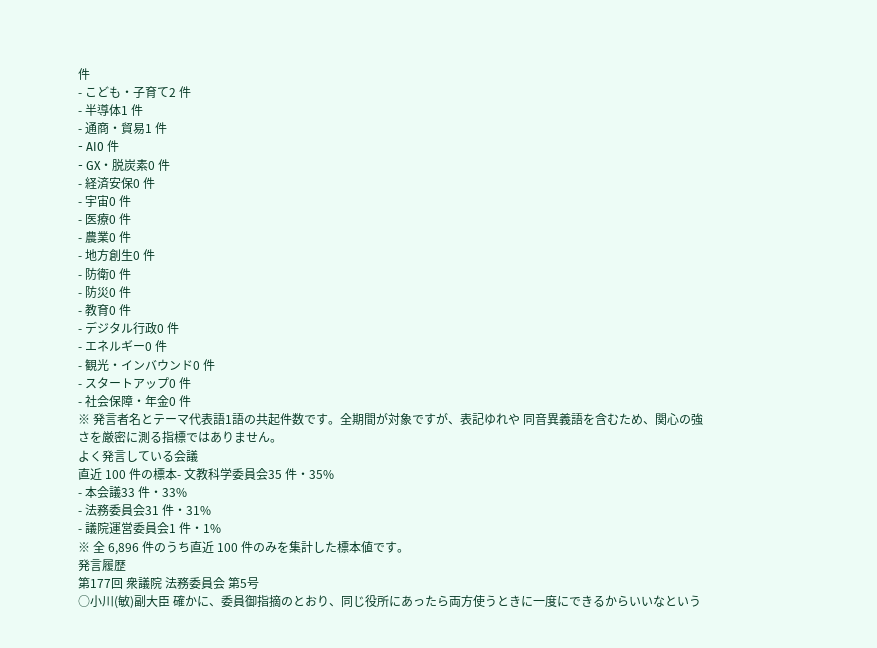件
- こども・子育て2 件
- 半導体1 件
- 通商・貿易1 件
- AI0 件
- GX・脱炭素0 件
- 経済安保0 件
- 宇宙0 件
- 医療0 件
- 農業0 件
- 地方創生0 件
- 防衛0 件
- 防災0 件
- 教育0 件
- デジタル行政0 件
- エネルギー0 件
- 観光・インバウンド0 件
- スタートアップ0 件
- 社会保障・年金0 件
※ 発言者名とテーマ代表語1語の共起件数です。全期間が対象ですが、表記ゆれや 同音異義語を含むため、関心の強さを厳密に測る指標ではありません。
よく発言している会議
直近 100 件の標本- 文教科学委員会35 件・35%
- 本会議33 件・33%
- 法務委員会31 件・31%
- 議院運営委員会1 件・1%
※ 全 6,896 件のうち直近 100 件のみを集計した標本値です。
発言履歴
第177回 衆議院 法務委員会 第5号
○小川(敏)副大臣 確かに、委員御指摘のとおり、同じ役所にあったら両方使うときに一度にできるからいいなという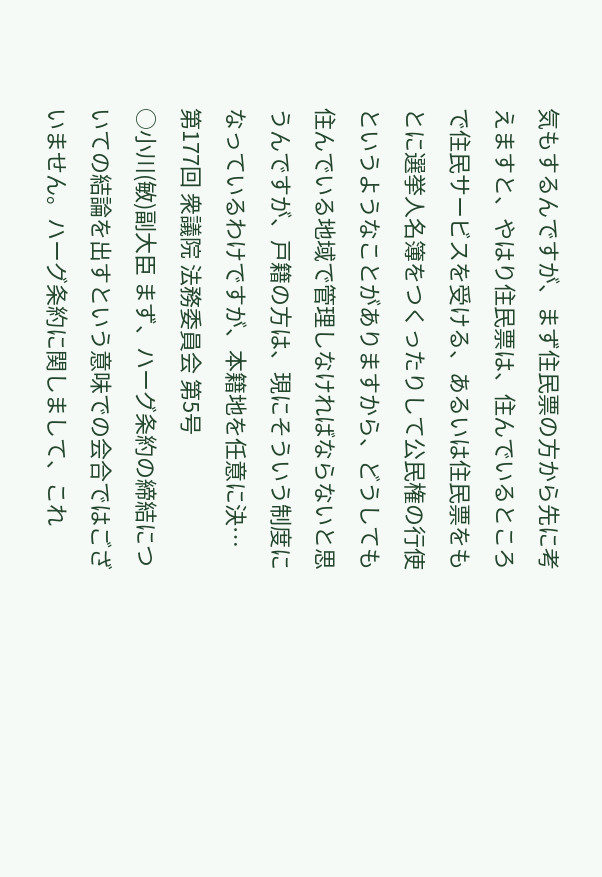気もするんですが、まず住民票の方から先に考えますと、やはり住民票は、住んでいるところで住民サービスを受ける、あるいは住民票をもとに選挙人名簿をつくったりして公民権の行使というようなことがありますから、どうしても住んでいる地域で管理しなければならないと思うんですが、戸籍の方は、現にそういう制度になっているわけですが、本籍地を任意に決…
第177回 衆議院 法務委員会 第5号
○小川(敏)副大臣 まず、ハーグ条約の締結についての結論を出すという意味での会合ではございません。ハーグ条約に関しまして、これ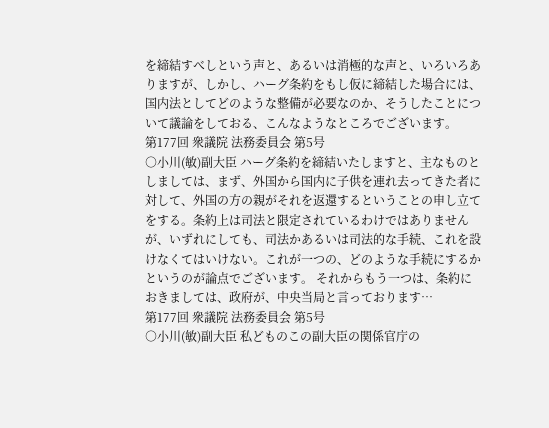を締結すべしという声と、あるいは消極的な声と、いろいろありますが、しかし、ハーグ条約をもし仮に締結した場合には、国内法としてどのような整備が必要なのか、そうしたことについて議論をしておる、こんなようなところでございます。
第177回 衆議院 法務委員会 第5号
○小川(敏)副大臣 ハーグ条約を締結いたしますと、主なものとしましては、まず、外国から国内に子供を連れ去ってきた者に対して、外国の方の親がそれを返還するということの申し立てをする。条約上は司法と限定されているわけではありませんが、いずれにしても、司法かあるいは司法的な手続、これを設けなくてはいけない。これが一つの、どのような手続にするかというのが論点でございます。 それからもう一つは、条約におきましては、政府が、中央当局と言っております…
第177回 衆議院 法務委員会 第5号
○小川(敏)副大臣 私どものこの副大臣の関係官庁の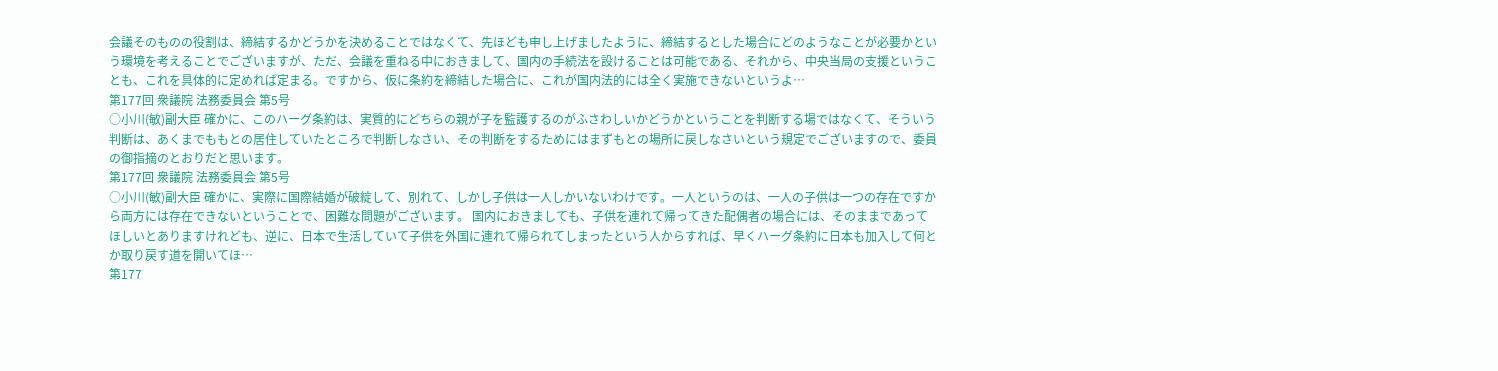会議そのものの役割は、締結するかどうかを決めることではなくて、先ほども申し上げましたように、締結するとした場合にどのようなことが必要かという環境を考えることでございますが、ただ、会議を重ねる中におきまして、国内の手続法を設けることは可能である、それから、中央当局の支援ということも、これを具体的に定めれば定まる。ですから、仮に条約を締結した場合に、これが国内法的には全く実施できないというよ…
第177回 衆議院 法務委員会 第5号
○小川(敏)副大臣 確かに、このハーグ条約は、実質的にどちらの親が子を監護するのがふさわしいかどうかということを判断する場ではなくて、そういう判断は、あくまでももとの居住していたところで判断しなさい、その判断をするためにはまずもとの場所に戻しなさいという規定でございますので、委員の御指摘のとおりだと思います。
第177回 衆議院 法務委員会 第5号
○小川(敏)副大臣 確かに、実際に国際結婚が破綻して、別れて、しかし子供は一人しかいないわけです。一人というのは、一人の子供は一つの存在ですから両方には存在できないということで、困難な問題がございます。 国内におきましても、子供を連れて帰ってきた配偶者の場合には、そのままであってほしいとありますけれども、逆に、日本で生活していて子供を外国に連れて帰られてしまったという人からすれば、早くハーグ条約に日本も加入して何とか取り戻す道を開いてほ…
第177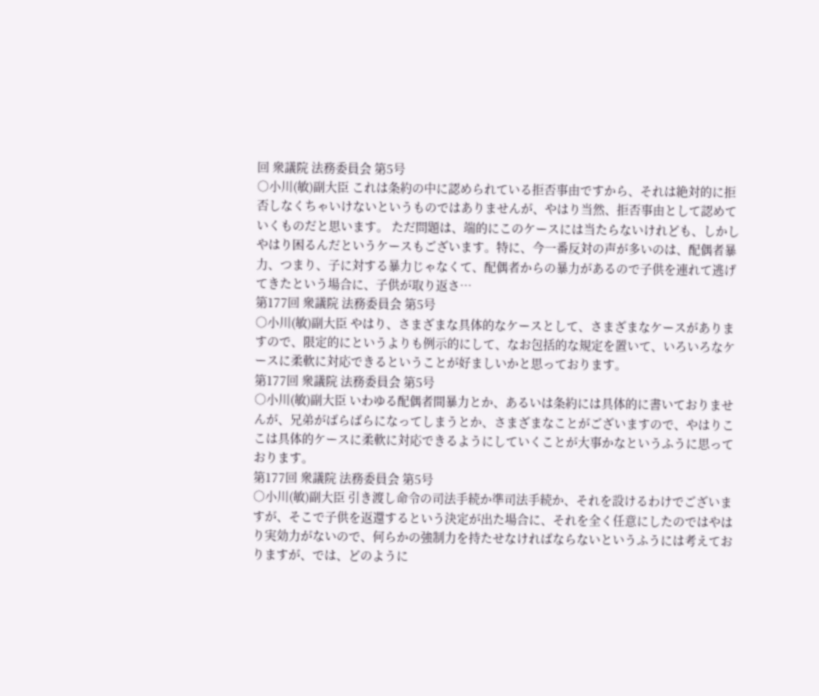回 衆議院 法務委員会 第5号
○小川(敏)副大臣 これは条約の中に認められている拒否事由ですから、それは絶対的に拒否しなくちゃいけないというものではありませんが、やはり当然、拒否事由として認めていくものだと思います。 ただ問題は、端的にこのケースには当たらないけれども、しかしやはり困るんだというケースもございます。特に、今一番反対の声が多いのは、配偶者暴力、つまり、子に対する暴力じゃなくて、配偶者からの暴力があるので子供を連れて逃げてきたという場合に、子供が取り返さ…
第177回 衆議院 法務委員会 第5号
○小川(敏)副大臣 やはり、さまざまな具体的なケースとして、さまざまなケースがありますので、限定的にというよりも例示的にして、なお包括的な規定を置いて、いろいろなケースに柔軟に対応できるということが好ましいかと思っております。
第177回 衆議院 法務委員会 第5号
○小川(敏)副大臣 いわゆる配偶者間暴力とか、あるいは条約には具体的に書いておりませんが、兄弟がばらばらになってしまうとか、さまざまなことがございますので、やはりここは具体的ケースに柔軟に対応できるようにしていくことが大事かなというふうに思っております。
第177回 衆議院 法務委員会 第5号
○小川(敏)副大臣 引き渡し命令の司法手続か準司法手続か、それを設けるわけでございますが、そこで子供を返還するという決定が出た場合に、それを全く任意にしたのではやはり実効力がないので、何らかの強制力を持たせなければならないというふうには考えておりますが、では、どのように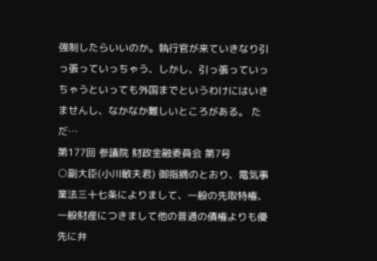強制したらいいのか。執行官が来ていきなり引っ張っていっちゃう、しかし、引っ張っていっちゃうといっても外国までというわけにはいきませんし、なかなか難しいところがある。 ただ…
第177回 参議院 財政金融委員会 第7号
○副大臣(小川敏夫君) 御指摘のとおり、電気事業法三十七条によりまして、一般の先取特権、一般財産につきまして他の普通の債権よりも優先に弁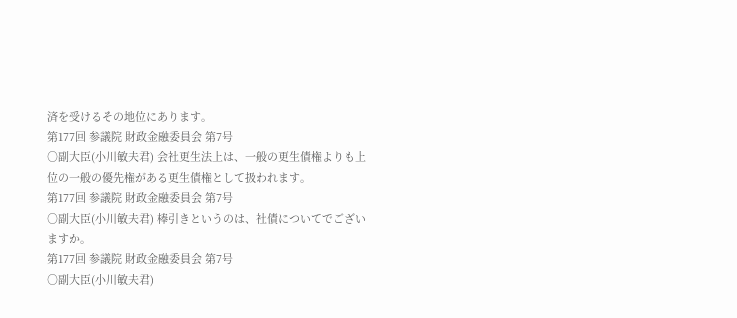済を受けるその地位にあります。
第177回 参議院 財政金融委員会 第7号
○副大臣(小川敏夫君) 会社更生法上は、一般の更生債権よりも上位の一般の優先権がある更生債権として扱われます。
第177回 参議院 財政金融委員会 第7号
○副大臣(小川敏夫君) 棒引きというのは、社債についてでございますか。
第177回 参議院 財政金融委員会 第7号
○副大臣(小川敏夫君)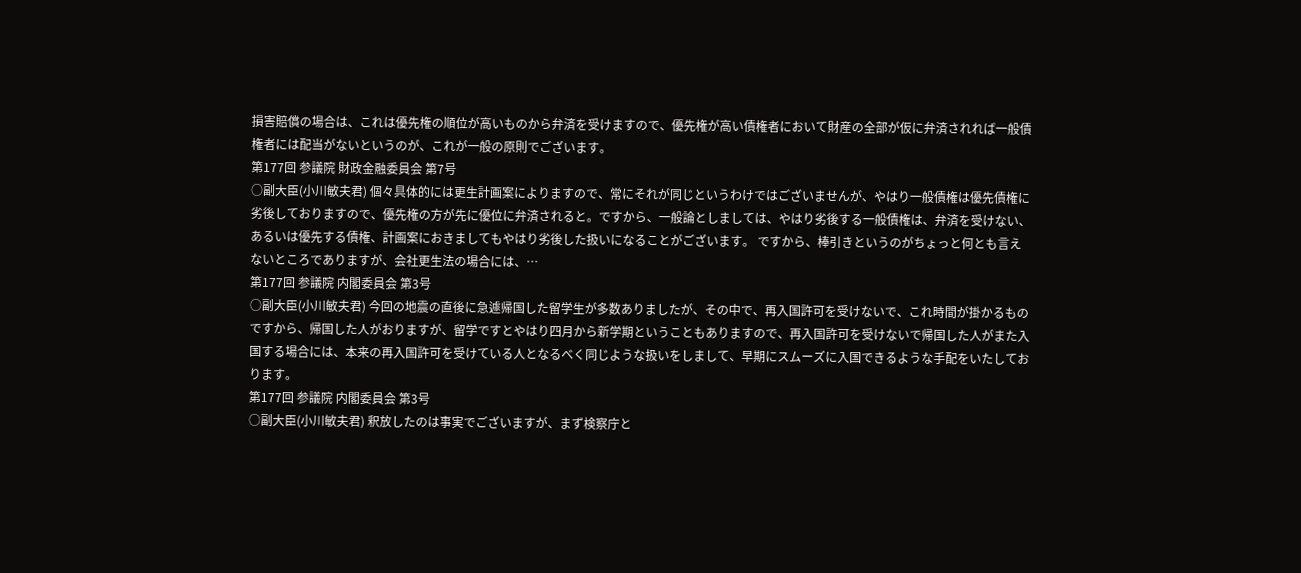損害賠償の場合は、これは優先権の順位が高いものから弁済を受けますので、優先権が高い債権者において財産の全部が仮に弁済されれば一般債権者には配当がないというのが、これが一般の原則でございます。
第177回 参議院 財政金融委員会 第7号
○副大臣(小川敏夫君) 個々具体的には更生計画案によりますので、常にそれが同じというわけではございませんが、やはり一般債権は優先債権に劣後しておりますので、優先権の方が先に優位に弁済されると。ですから、一般論としましては、やはり劣後する一般債権は、弁済を受けない、あるいは優先する債権、計画案におきましてもやはり劣後した扱いになることがございます。 ですから、棒引きというのがちょっと何とも言えないところでありますが、会社更生法の場合には、…
第177回 参議院 内閣委員会 第3号
○副大臣(小川敏夫君) 今回の地震の直後に急遽帰国した留学生が多数ありましたが、その中で、再入国許可を受けないで、これ時間が掛かるものですから、帰国した人がおりますが、留学ですとやはり四月から新学期ということもありますので、再入国許可を受けないで帰国した人がまた入国する場合には、本来の再入国許可を受けている人となるべく同じような扱いをしまして、早期にスムーズに入国できるような手配をいたしております。
第177回 参議院 内閣委員会 第3号
○副大臣(小川敏夫君) 釈放したのは事実でございますが、まず検察庁と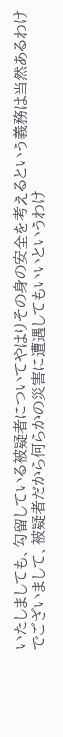いたしましても、勾留している被疑者についてやはりその身の安全を考えるという義務は当然あるわけでございまして、被疑者だから何らかの災害に遭遇してもいいというわけ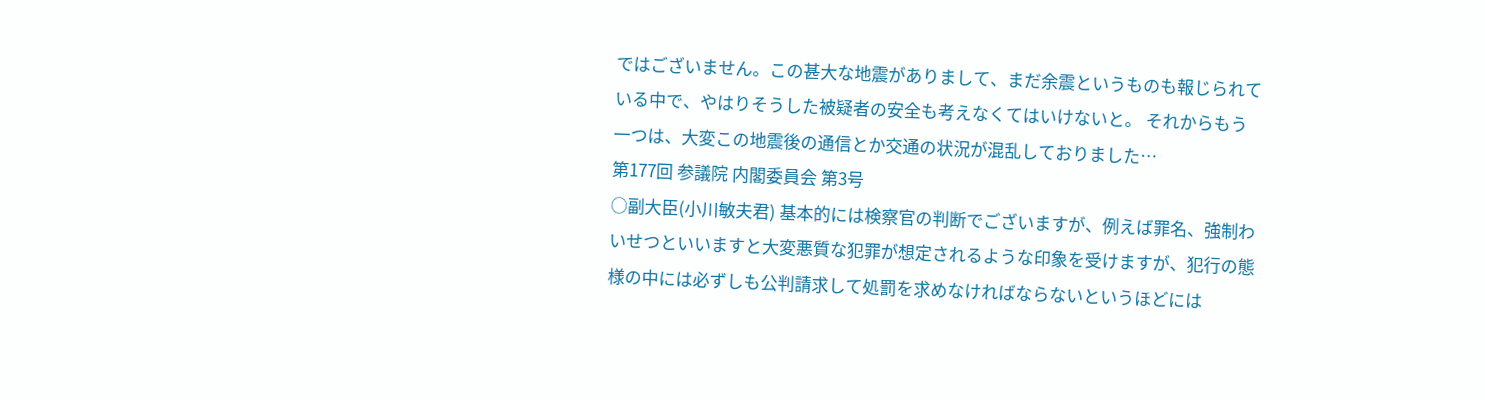ではございません。この甚大な地震がありまして、まだ余震というものも報じられている中で、やはりそうした被疑者の安全も考えなくてはいけないと。 それからもう一つは、大変この地震後の通信とか交通の状況が混乱しておりました…
第177回 参議院 内閣委員会 第3号
○副大臣(小川敏夫君) 基本的には検察官の判断でございますが、例えば罪名、強制わいせつといいますと大変悪質な犯罪が想定されるような印象を受けますが、犯行の態様の中には必ずしも公判請求して処罰を求めなければならないというほどには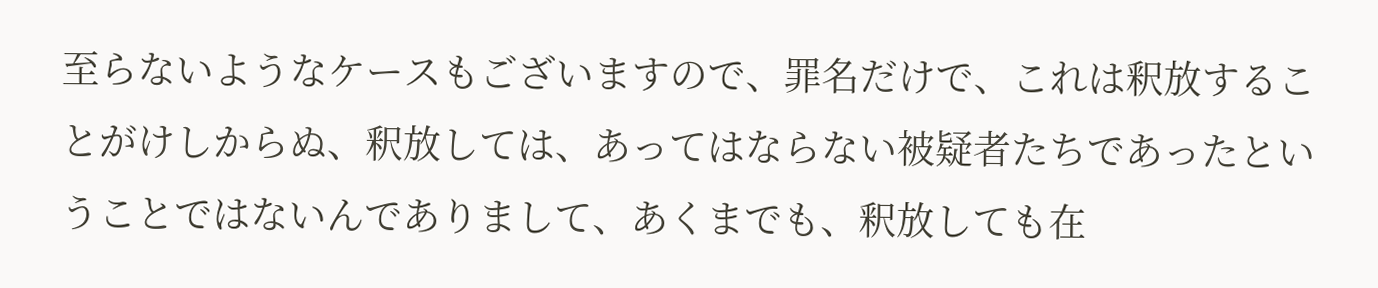至らないようなケースもございますので、罪名だけで、これは釈放することがけしからぬ、釈放しては、あってはならない被疑者たちであったということではないんでありまして、あくまでも、釈放しても在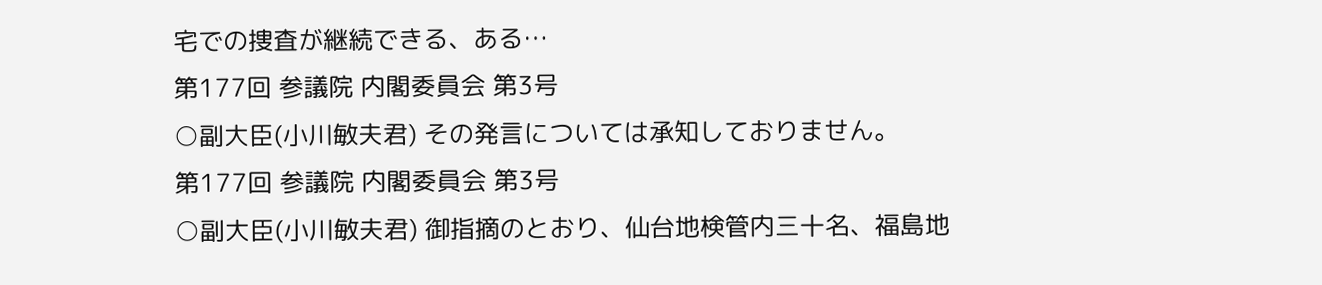宅での捜査が継続できる、ある…
第177回 参議院 内閣委員会 第3号
○副大臣(小川敏夫君) その発言については承知しておりません。
第177回 参議院 内閣委員会 第3号
○副大臣(小川敏夫君) 御指摘のとおり、仙台地検管内三十名、福島地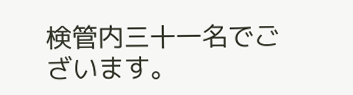検管内三十一名でございます。